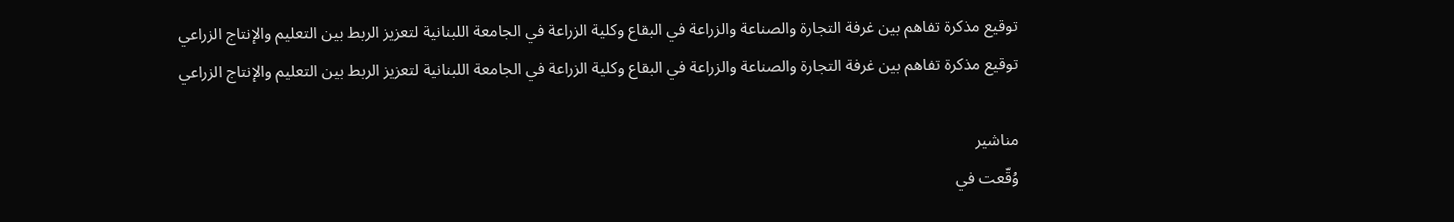توقيع مذكرة تفاهم بين غرفة التجارة والصناعة والزراعة في البقاع وكلية الزراعة في الجامعة اللبنانية لتعزيز الربط بين التعليم والإنتاج الزراعي
توقيع مذكرة تفاهم بين غرفة التجارة والصناعة والزراعة في البقاع وكلية الزراعة في الجامعة اللبنانية لتعزيز الربط بين التعليم والإنتاج الزراعي

مناشير
وُقّعت في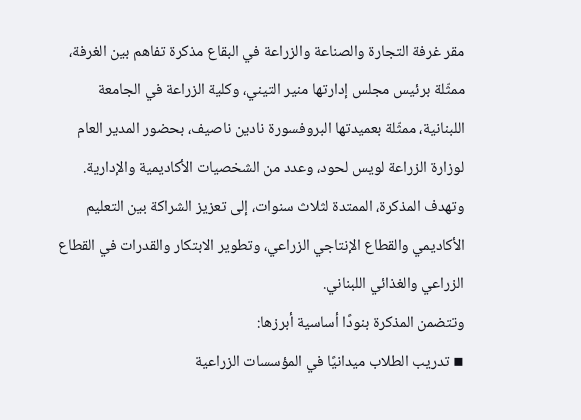مقر غرفة التجارة والصناعة والزراعة في البقاع مذكرة تفاهم بين الغرفة، ممثّلة برئيس مجلس إدارتها منير التيني، وكلية الزراعة في الجامعة اللبنانية، ممثّلة بعميدتها البروفسورة نادين ناصيف، بحضور المدير العام لوزارة الزراعة لويس لحود، وعدد من الشخصيات الأكاديمية والإدارية. وتهدف المذكرة، الممتدة لثلاث سنوات، إلى تعزيز الشراكة بين التعليم الأكاديمي والقطاع الإنتاجي الزراعي، وتطوير الابتكار والقدرات في القطاع الزراعي والغذائي اللبناني.
وتتضمن المذكرة بنودًا أساسية أبرزها:
▪ تدريب الطلاب ميدانيًا في المؤسسات الزراعية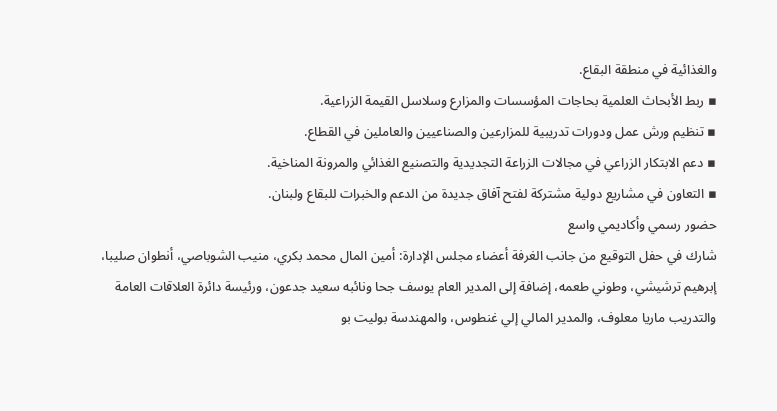والغذائية في منطقة البقاع.
▪ ربط الأبحاث العلمية بحاجات المؤسسات والمزارع وسلاسل القيمة الزراعية.
▪ تنظيم ورش عمل ودورات تدريبية للمزارعين والصناعيين والعاملين في القطاع.
▪ دعم الابتكار الزراعي في مجالات الزراعة التجديدية والتصنيع الغذائي والمرونة المناخية.
▪ التعاون في مشاريع دولية مشتركة لفتح آفاق جديدة من الدعم والخبرات للبقاع ولبنان.
حضور رسمي وأكاديمي واسع
شارك في حفل التوقيع من جانب الغرفة أعضاء مجلس الإدارة: أمين المال محمد بكري، منيب الشوباصي، أنطوان صليبا، إبرهيم ترشيشي، وطوني طعمه، إضافة إلى المدير العام يوسف جحا ونائبه سعيد جدعون، ورئيسة دائرة العلاقات العامة والتدريب ماريا معلوف، والمدير المالي إلي غنطوس، والمهندسة بوليت بو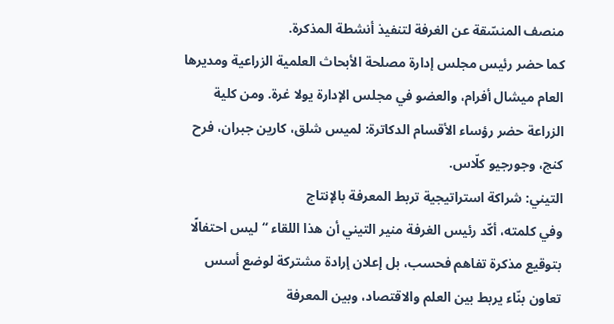منصف المنسّقة عن الغرفة لتنفيذ أنشطة المذكرة.
كما حضر رئيس مجلس إدارة مصلحة الأبحاث العلمية الزراعية ومديرها العام ميشال أفرام، والعضو في مجلس الإدارة يولا غرة. ومن كلية الزراعة حضر رؤساء الأقسام الدكاترة: لميس شلق، كارين جبران، فرح كنج، وجورجيو كلّاس.
التيني: شراكة استراتيجية تربط المعرفة بالإنتاج
وفي كلمته، أكّد رئيس الغرفة منير التيني أن هذا اللقاء “ليس احتفالًا بتوقيع مذكرة تفاهم فحسب، بل إعلان إرادة مشتركة لوضع أسس تعاون بنّاء يربط بين العلم والاقتصاد، وبين المعرفة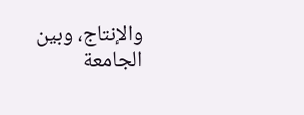والإنتاج، وبين الجامعة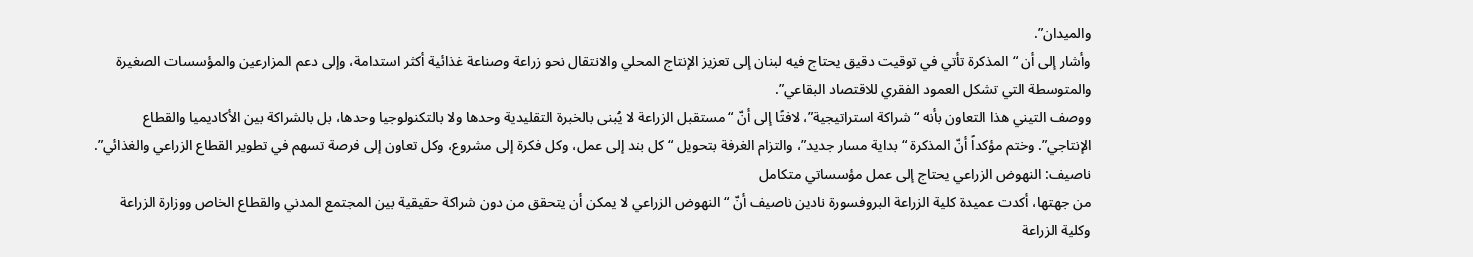والميدان”.
وأشار إلى أن “المذكرة تأتي في توقيت دقيق يحتاج فيه لبنان إلى تعزيز الإنتاج المحلي والانتقال نحو زراعة وصناعة غذائية أكثر استدامة، وإلى دعم المزارعين والمؤسسات الصغيرة والمتوسطة التي تشكل العمود الفقري للاقتصاد البقاعي”.
ووصف التيني هذا التعاون بأنه “شراكة استراتيجية”، لافتًا إلى أنّ “مستقبل الزراعة لا يُبنى بالخبرة التقليدية وحدها ولا بالتكنولوجيا وحدها، بل بالشراكة بين الأكاديميا والقطاع الإنتاجي”. وختم مؤكداً أنّ المذكرة “بداية مسار جديد”، والتزام الغرفة بتحويل “كل بند إلى عمل، وكل فكرة إلى مشروع، وكل تعاون إلى فرصة تسهم في تطوير القطاع الزراعي والغذائي”.
ناصيف: النهوض الزراعي يحتاج إلى عمل مؤسساتي متكامل
من جهتها، أكدت عميدة كلية الزراعة البروفسورة نادين ناصيف أنّ “النهوض الزراعي لا يمكن أن يتحقق من دون شراكة حقيقية بين المجتمع المدني والقطاع الخاص ووزارة الزراعة وكلية الزراعة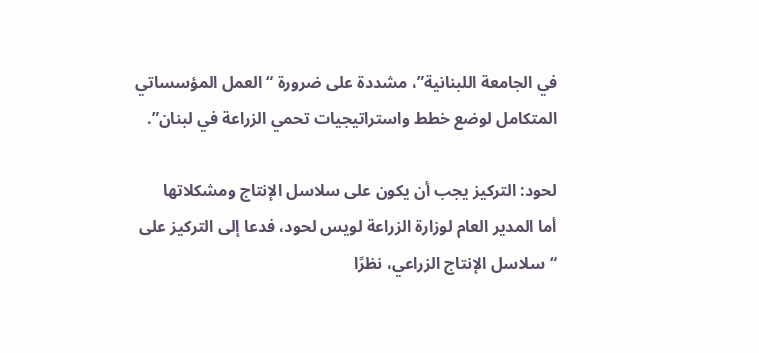في الجامعة اللبنانية”، مشددة على ضرورة “العمل المؤسساتي المتكامل لوضع خطط واستراتيجيات تحمي الزراعة في لبنان”.

لحود: التركيز يجب أن يكون على سلاسل الإنتاج ومشكلاتها
أما المدير العام لوزارة الزراعة لويس لحود، فدعا إلى التركيز على “سلاسل الإنتاج الزراعي، نظرًا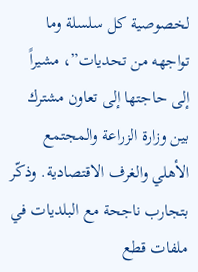لخصوصية كل سلسلة وما تواجهه من تحديات”، مشيراً إلى حاجتها إلى تعاون مشترك بين وزارة الزراعة والمجتمع الأهلي والغرف الاقتصادية. وذكّر بتجارب ناجحة مع البلديات في ملفات قطع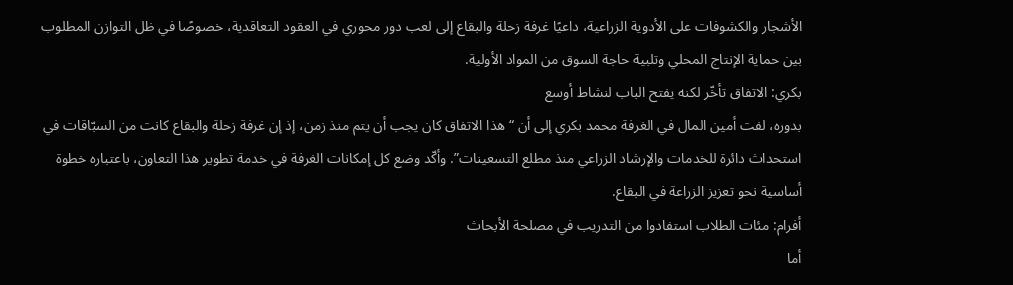الأشجار والكشوفات على الأدوية الزراعية، داعيًا غرفة زحلة والبقاع إلى لعب دور محوري في العقود التعاقدية، خصوصًا في ظل التوازن المطلوب بين حماية الإنتاج المحلي وتلبية حاجة السوق من المواد الأولية.
بكري: الاتفاق تأخّر لكنه يفتح الباب لنشاط أوسع
بدوره، لفت أمين المال في الغرفة محمد بكري إلى أن “هذا الاتفاق كان يجب أن يتم منذ زمن، إذ إن غرفة زحلة والبقاع كانت من السبّاقات في استحداث دائرة للخدمات والإرشاد الزراعي منذ مطلع التسعينات”. وأكّد وضع كل إمكانات الغرفة في خدمة تطوير هذا التعاون، باعتباره خطوة أساسية نحو تعزيز الزراعة في البقاع.
أفرام: مئات الطلاب استفادوا من التدريب في مصلحة الأبحاث
أما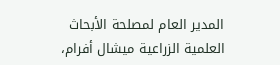المدير العام لمصلحة الأبحاث العلمية الزراعية ميشال أفرام،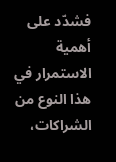فشدّد على أهمية الاستمرار في هذا النوع من الشراكات،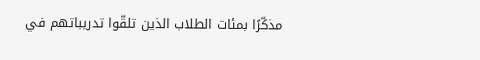مذكّرًا بمئات الطلاب الذين تلقّوا تدريباتهم في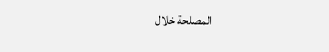المصلحة خلال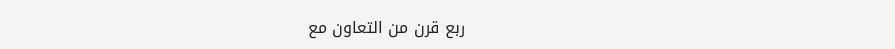ربع قرن من التعاون مع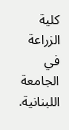كلية الزراعة في الجامعة اللبنانية.